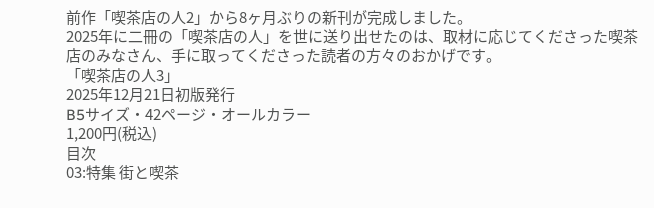前作「喫茶店の人2」から8ヶ月ぶりの新刊が完成しました。
2025年に二冊の「喫茶店の人」を世に送り出せたのは、取材に応じてくださった喫茶店のみなさん、手に取ってくださった読者の方々のおかげです。
「喫茶店の人3」
2025年12月21日初版発行
B5サイズ・42ページ・オールカラー
1,200円(税込)
目次
03:特集 街と喫茶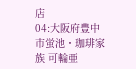店
04:大阪府豊中市蛍池・珈琲家族 可輪亜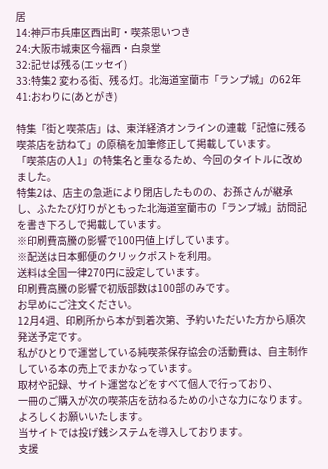居
14:神戸市兵庫区西出町・喫茶思いつき
24:大阪市城東区今福西・白泉堂
32:記せば残る(エッセイ)
33:特集2 変わる街、残る灯。北海道室蘭市「ランプ城」の62年
41:おわりに(あとがき)

特集「街と喫茶店」は、東洋経済オンラインの連載「記憶に残る喫茶店を訪ねて」の原稿を加筆修正して掲載しています。
「喫茶店の人1」の特集名と重なるため、今回のタイトルに改めました。
特集2は、店主の急逝により閉店したものの、お孫さんが継承し、ふたたび灯りがともった北海道室蘭市の「ランプ城」訪問記を書き下ろしで掲載しています。
※印刷費高騰の影響で100円値上げしています。
※配送は日本郵便のクリックポストを利用。
送料は全国一律270円に設定しています。
印刷費高騰の影響で初版部数は100部のみです。
お早めにご注文ください。
12月4週、印刷所から本が到着次第、予約いただいた方から順次発送予定です。
私がひとりで運営している純喫茶保存協会の活動費は、自主制作している本の売上でまかなっています。
取材や記録、サイト運営などをすべて個人で行っており、
一冊のご購入が次の喫茶店を訪ねるための小さな力になります。
よろしくお願いいたします。
当サイトでは投げ銭システムを導入しております。
支援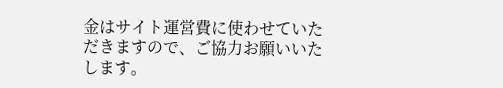金はサイト運営費に使わせていただきますので、ご協力お願いいたします。